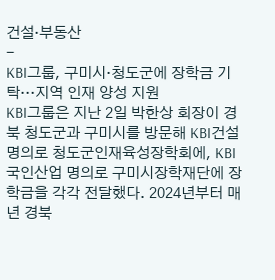건설·부동산
-
KBI그룹, 구미시·청도군에 장학금 기탁…지역 인재 양성 지원
KBI그룹은 지난 2일 박한상 회장이 경북 청도군과 구미시를 방문해 KBI건설 명의로 청도군인재육성장학회에, KBI국인산업 명의로 구미시장학재단에 장학금을 각각 전달했다. 2024년부터 매년 경북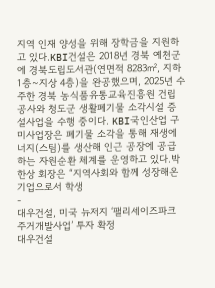지역 인재 양성을 위해 장학금을 지원하고 있다.KBI건설은 2018년 경북 예천군에 경북도립도서관(연면적 8283㎡, 지하 1층~지상 4층)을 완공했으며, 2025년 수주한 경북 농식품유통교육진흥원 건립 공사와 청도군 생활폐기물 소각시설 증설사업을 수행 중이다. KBI국인산업 구미사업장은 폐기물 소각을 통해 재생에너지(스팀)를 생산해 인근 공장에 공급하는 자원순환 체계를 운영하고 있다.박한상 회장은 “지역사회와 함께 성장해온 기업으로서 학생
-
대우건설, 미국 뉴저지 ‘팰리세이즈파크 주거개발사업’ 투자 확정
대우건설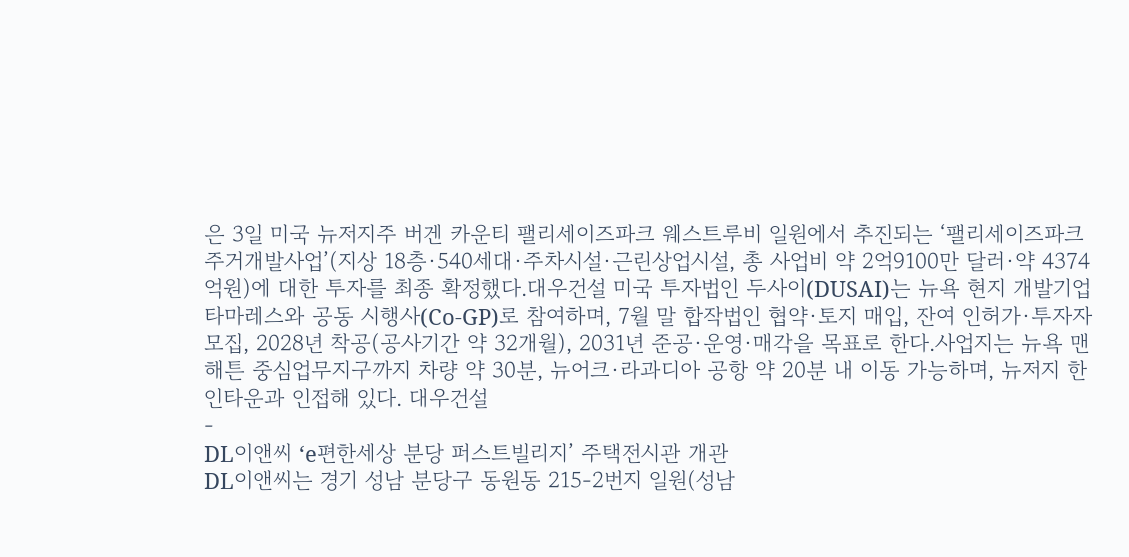은 3일 미국 뉴저지주 버겐 카운티 팰리세이즈파크 웨스트루비 일원에서 추진되는 ‘팰리세이즈파크 주거개발사업’(지상 18층·540세대·주차시설·근린상업시설, 총 사업비 약 2억9100만 달러·약 4374억원)에 대한 투자를 최종 확정했다.대우건설 미국 투자법인 두사이(DUSAI)는 뉴욕 현지 개발기업 타마레스와 공동 시행사(Co-GP)로 참여하며, 7월 말 합작법인 협약·토지 매입, 잔여 인허가·투자자 모집, 2028년 착공(공사기간 약 32개월), 2031년 준공·운영·매각을 목표로 한다.사업지는 뉴욕 맨해튼 중심업무지구까지 차량 약 30분, 뉴어크·라과디아 공항 약 20분 내 이동 가능하며, 뉴저지 한인타운과 인접해 있다. 대우건설
-
DL이앤씨 ‘e편한세상 분당 퍼스트빌리지’ 주택전시관 개관
DL이앤씨는 경기 성남 분당구 동원동 215-2번지 일원(성남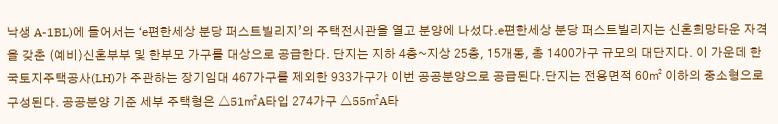낙생 A-1BL)에 들어서는 ‘e편한세상 분당 퍼스트빌리지’의 주택전시관을 열고 분양에 나섰다.e편한세상 분당 퍼스트빌리지는 신혼희망타운 자격을 갖춘 (예비)신혼부부 및 한부모 가구를 대상으로 공급한다. 단지는 지하 4층~지상 25층, 15개동, 총 1400가구 규모의 대단지다. 이 가운데 한국토지주택공사(LH)가 주관하는 장기임대 467가구를 제외한 933가구가 이번 공공분양으로 공급된다.단지는 전용면적 60㎡ 이하의 중소형으로 구성된다. 공공분양 기준 세부 주택형은 △51㎡A타입 274가구 △55㎡A타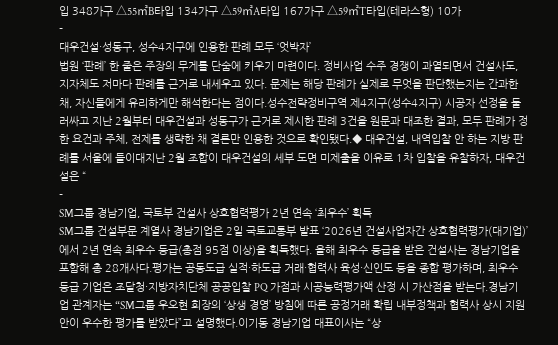입 348가구 △55㎡B타입 134가구 △59㎡A타입 167가구 △59㎡T타입(테라스형) 10가
-
대우건설·성동구, 성수4지구에 인용한 판례 모두 ‘엇박자’
법원 ‘판례’ 한 줄은 주장의 무게를 단숨에 키우기 마련이다. 정비사업 수주 경쟁이 과열되면서 건설사도, 지자체도 저마다 판례를 근거로 내세우고 있다. 문제는 해당 판례가 실제로 무엇을 판단했는지는 간과한 채, 자신들에게 유리하게만 해석한다는 점이다.성수전략정비구역 제4지구(성수4지구) 시공자 선정을 둘러싸고 지난 2월부터 대우건설과 성동구가 근거로 제시한 판례 3건을 원문과 대조한 결과, 모두 판례가 정한 요건과 주체, 전제를 생략한 채 결론만 인용한 것으로 확인됐다.◆ 대우건설, 내역입찰 안 하는 지방 판례를 서울에 들이대지난 2월 조합이 대우건설의 세부 도면 미제출을 이유로 1차 입찰을 유찰하자, 대우건설은 “
-
SM그룹 경남기업, 국토부 건설사 상호협력평가 2년 연속 ‘최우수’ 획득
SM그룹 건설부문 계열사 경남기업은 2일 국토교통부 발표 ‘2026년 건설사업자간 상호협력평가(대기업)’에서 2년 연속 최우수 등급(총점 95점 이상)을 획득했다. 올해 최우수 등급을 받은 건설사는 경남기업을 포함해 총 28개사다.평가는 공동도급 실적·하도급 거래·협력사 육성·신인도 등을 종합 평가하며, 최우수 등급 기업은 조달청·지방자치단체 공공입찰 PQ 가점과 시공능력평가액 산정 시 가산점을 받는다.경남기업 관계자는 “SM그룹 우오현 회장의 ‘상생 경영’ 방침에 따른 공정거래 확립 내부정책과 협력사 상시 지원안이 우수한 평가를 받았다”고 설명했다.이기동 경남기업 대표이사는 “상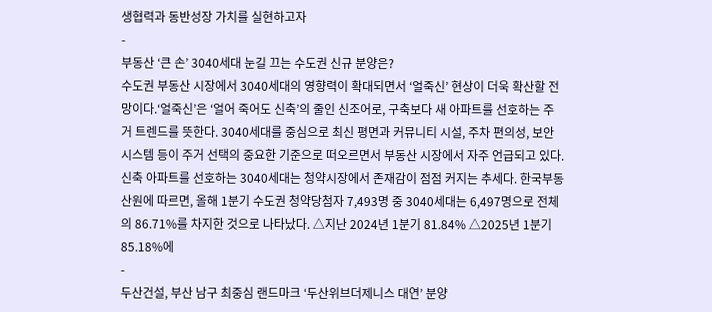생협력과 동반성장 가치를 실현하고자
-
부동산 ‘큰 손’ 3040세대 눈길 끄는 수도권 신규 분양은?
수도권 부동산 시장에서 3040세대의 영향력이 확대되면서 ‘얼죽신’ 현상이 더욱 확산할 전망이다.‘얼죽신’은 ‘얼어 죽어도 신축’의 줄인 신조어로, 구축보다 새 아파트를 선호하는 주거 트렌드를 뜻한다. 3040세대를 중심으로 최신 평면과 커뮤니티 시설, 주차 편의성, 보안 시스템 등이 주거 선택의 중요한 기준으로 떠오르면서 부동산 시장에서 자주 언급되고 있다.신축 아파트를 선호하는 3040세대는 청약시장에서 존재감이 점점 커지는 추세다. 한국부동산원에 따르면, 올해 1분기 수도권 청약당첨자 7,493명 중 3040세대는 6,497명으로 전체의 86.71%를 차지한 것으로 나타났다. △지난 2024년 1분기 81.84% △2025년 1분기 85.18%에
-
두산건설, 부산 남구 최중심 랜드마크 ‘두산위브더제니스 대연’ 분양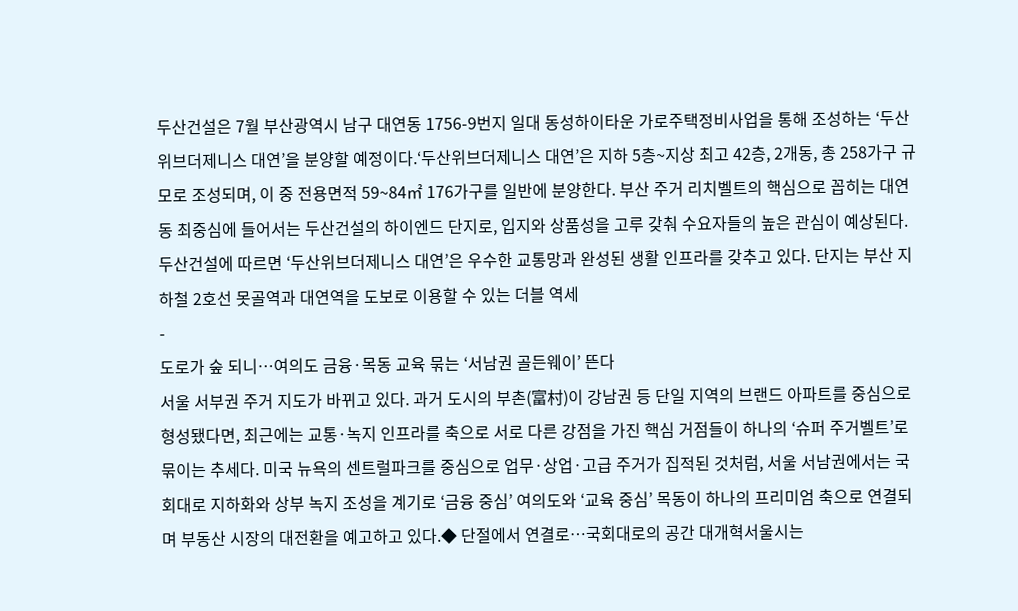두산건설은 7월 부산광역시 남구 대연동 1756-9번지 일대 동성하이타운 가로주택정비사업을 통해 조성하는 ‘두산위브더제니스 대연’을 분양할 예정이다.‘두산위브더제니스 대연’은 지하 5층~지상 최고 42층, 2개동, 총 258가구 규모로 조성되며, 이 중 전용면적 59~84㎡ 176가구를 일반에 분양한다. 부산 주거 리치벨트의 핵심으로 꼽히는 대연동 최중심에 들어서는 두산건설의 하이엔드 단지로, 입지와 상품성을 고루 갖춰 수요자들의 높은 관심이 예상된다.두산건설에 따르면 ‘두산위브더제니스 대연’은 우수한 교통망과 완성된 생활 인프라를 갖추고 있다. 단지는 부산 지하철 2호선 못골역과 대연역을 도보로 이용할 수 있는 더블 역세
-
도로가 숲 되니…여의도 금융·목동 교육 묶는 ‘서남권 골든웨이’ 뜬다
서울 서부권 주거 지도가 바뀌고 있다. 과거 도시의 부촌(富村)이 강남권 등 단일 지역의 브랜드 아파트를 중심으로 형성됐다면, 최근에는 교통·녹지 인프라를 축으로 서로 다른 강점을 가진 핵심 거점들이 하나의 ‘슈퍼 주거벨트’로 묶이는 추세다. 미국 뉴욕의 센트럴파크를 중심으로 업무·상업·고급 주거가 집적된 것처럼, 서울 서남권에서는 국회대로 지하화와 상부 녹지 조성을 계기로 ‘금융 중심’ 여의도와 ‘교육 중심’ 목동이 하나의 프리미엄 축으로 연결되며 부동산 시장의 대전환을 예고하고 있다.◆ 단절에서 연결로…국회대로의 공간 대개혁서울시는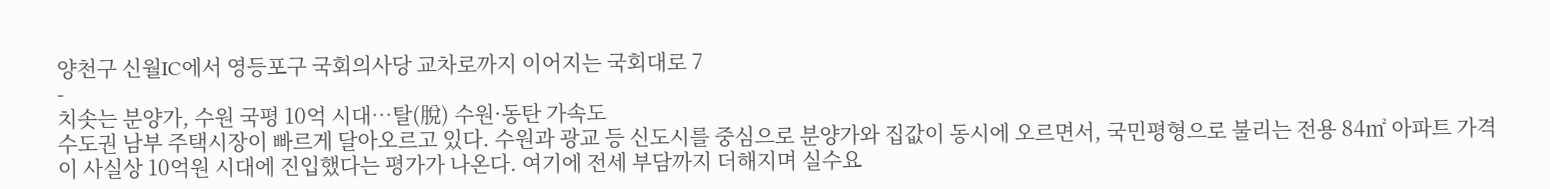양천구 신월IC에서 영등포구 국회의사당 교차로까지 이어지는 국회대로 7
-
치솟는 분양가, 수원 국평 10억 시대…탈(脫) 수원·동탄 가속도
수도권 남부 주택시장이 빠르게 달아오르고 있다. 수원과 광교 등 신도시를 중심으로 분양가와 집값이 동시에 오르면서, 국민평형으로 불리는 전용 84㎡ 아파트 가격이 사실상 10억원 시대에 진입했다는 평가가 나온다. 여기에 전세 부담까지 더해지며 실수요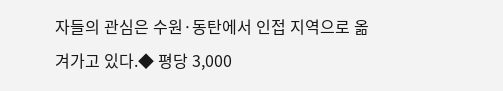자들의 관심은 수원·동탄에서 인접 지역으로 옮겨가고 있다.◆ 평당 3,000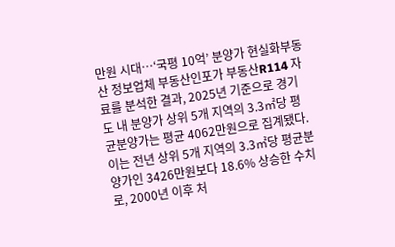만원 시대…‘국평 10억’ 분양가 현실화부동산 정보업체 부동산인포가 부동산R114 자료를 분석한 결과, 2025년 기준으로 경기도 내 분양가 상위 5개 지역의 3.3㎡당 평균분양가는 평균 4062만원으로 집계됐다. 이는 전년 상위 5개 지역의 3.3㎡당 평균분양가인 3426만원보다 18.6% 상승한 수치로, 2000년 이후 처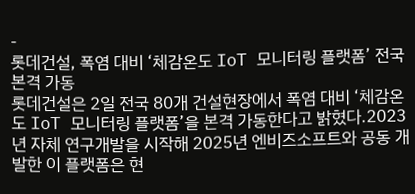-
롯데건설, 폭염 대비 ‘체감온도 IoT 모니터링 플랫폼’ 전국 본격 가동
롯데건설은 2일 전국 80개 건설현장에서 폭염 대비 ‘체감온도 IoT 모니터링 플랫폼’을 본격 가동한다고 밝혔다.2023년 자체 연구개발을 시작해 2025년 엔비즈소프트와 공동 개발한 이 플랫폼은 현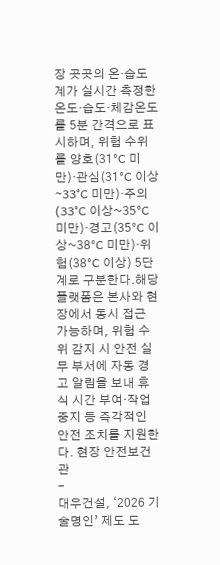장 곳곳의 온·습도계가 실시간 측정한 온도·습도·체감온도를 5분 간격으로 표시하며, 위험 수위를 양호(31°C 미만)·관심(31°C 이상~33°C 미만)·주의(33°C 이상~35°C 미만)·경고(35°C 이상~38°C 미만)·위험(38°C 이상) 5단계로 구분한다.해당 플랫폼은 본사와 현장에서 동시 접근 가능하며, 위험 수위 감지 시 안전 실무 부서에 자동 경고 알림을 보내 휴식 시간 부여·작업 중지 등 즉각적인 안전 조치를 지원한다. 현장 안전보건관
-
대우건설, ‘2026 기술명인’ 제도 도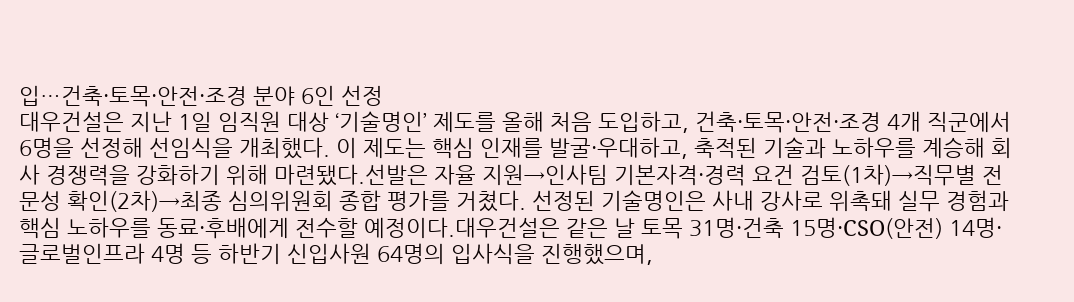입…건축·토목·안전·조경 분야 6인 선정
대우건설은 지난 1일 임직원 대상 ‘기술명인’ 제도를 올해 처음 도입하고, 건축·토목·안전·조경 4개 직군에서 6명을 선정해 선임식을 개최했다. 이 제도는 핵심 인재를 발굴·우대하고, 축적된 기술과 노하우를 계승해 회사 경쟁력을 강화하기 위해 마련됐다.선발은 자율 지원→인사팀 기본자격·경력 요건 검토(1차)→직무별 전문성 확인(2차)→최종 심의위원회 종합 평가를 거쳤다. 선정된 기술명인은 사내 강사로 위촉돼 실무 경험과 핵심 노하우를 동료·후배에게 전수할 예정이다.대우건설은 같은 날 토목 31명·건축 15명·CSO(안전) 14명·글로벌인프라 4명 등 하반기 신입사원 64명의 입사식을 진행했으며,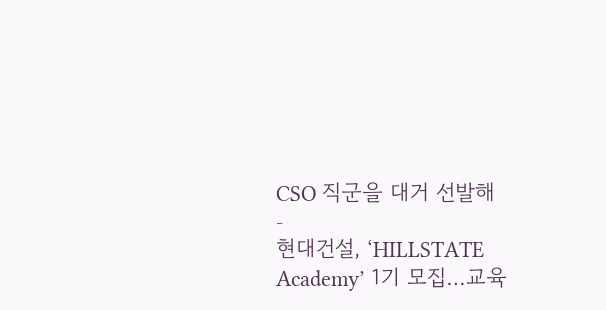CSO 직군을 대거 선발해
-
현대건설, ‘HILLSTATE Academy’ 1기 모집…교육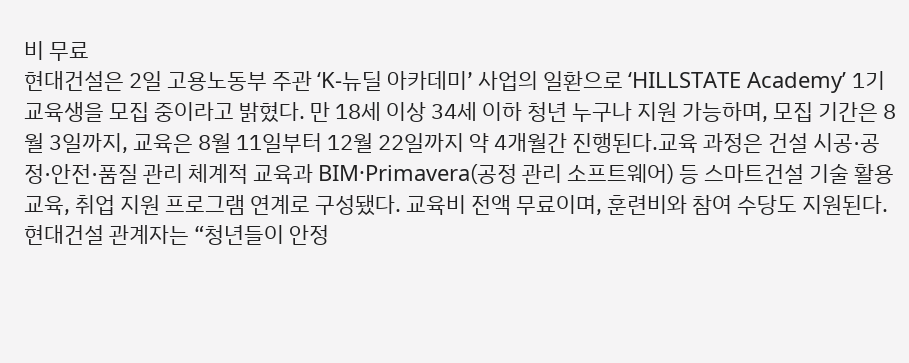비 무료
현대건설은 2일 고용노동부 주관 ‘K-뉴딜 아카데미’ 사업의 일환으로 ‘HILLSTATE Academy’ 1기 교육생을 모집 중이라고 밝혔다. 만 18세 이상 34세 이하 청년 누구나 지원 가능하며, 모집 기간은 8월 3일까지, 교육은 8월 11일부터 12월 22일까지 약 4개월간 진행된다.교육 과정은 건설 시공·공정·안전·품질 관리 체계적 교육과 BIM·Primavera(공정 관리 소프트웨어) 등 스마트건설 기술 활용 교육, 취업 지원 프로그램 연계로 구성됐다. 교육비 전액 무료이며, 훈련비와 참여 수당도 지원된다.현대건설 관계자는 “청년들이 안정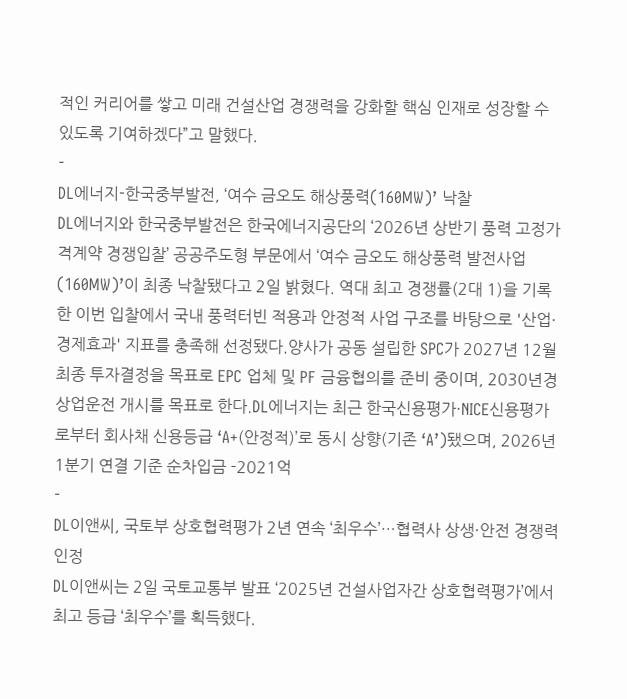적인 커리어를 쌓고 미래 건설산업 경쟁력을 강화할 핵심 인재로 성장할 수 있도록 기여하겠다”고 말했다.
-
DL에너지-한국중부발전, ‘여수 금오도 해상풍력(160MW)’ 낙찰
DL에너지와 한국중부발전은 한국에너지공단의 ‘2026년 상반기 풍력 고정가격계약 경쟁입찰’ 공공주도형 부문에서 ‘여수 금오도 해상풍력 발전사업(160MW)’이 최종 낙찰됐다고 2일 밝혔다. 역대 최고 경쟁률(2대 1)을 기록한 이번 입찰에서 국내 풍력터빈 적용과 안정적 사업 구조를 바탕으로 '산업·경제효과' 지표를 충족해 선정됐다.양사가 공동 설립한 SPC가 2027년 12월 최종 투자결정을 목표로 EPC 업체 및 PF 금융협의를 준비 중이며, 2030년경 상업운전 개시를 목표로 한다.DL에너지는 최근 한국신용평가·NICE신용평가로부터 회사채 신용등급 ‘A+(안정적)’로 동시 상향(기존 ‘A’)됐으며, 2026년 1분기 연결 기준 순차입금 -2021억
-
DL이앤씨, 국토부 상호협력평가 2년 연속 ‘최우수’…협력사 상생·안전 경쟁력 인정
DL이앤씨는 2일 국토교통부 발표 ‘2025년 건설사업자간 상호협력평가’에서 최고 등급 ‘최우수’를 획득했다.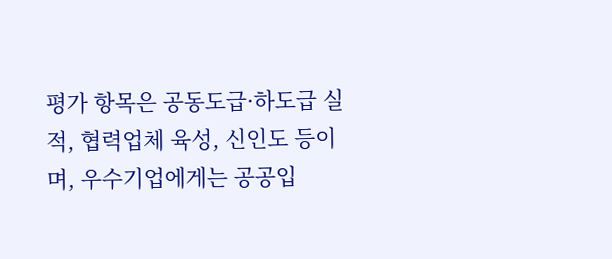평가 항목은 공동도급·하도급 실적, 협력업체 육성, 신인도 등이며, 우수기업에게는 공공입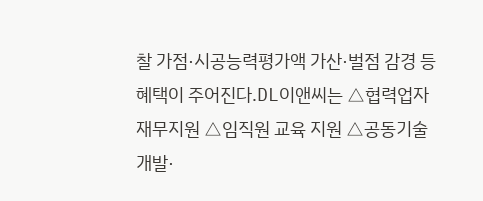찰 가점·시공능력평가액 가산·벌점 감경 등 혜택이 주어진다.DL이앤씨는 △협력업자 재무지원 △임직원 교육 지원 △공동기술개발·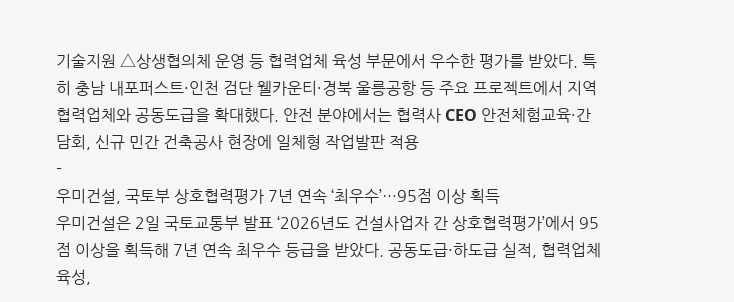기술지원 △상생협의체 운영 등 협력업체 육성 부문에서 우수한 평가를 받았다. 특히 충남 내포퍼스트·인천 검단 웰카운티·경북 울릉공항 등 주요 프로젝트에서 지역 협력업체와 공동도급을 확대했다. 안전 분야에서는 협력사 CEO 안전체험교육·간담회, 신규 민간 건축공사 현장에 일체형 작업발판 적용
-
우미건설, 국토부 상호협력평가 7년 연속 ‘최우수’…95점 이상 획득
우미건설은 2일 국토교통부 발표 ‘2026년도 건설사업자 간 상호협력평가’에서 95점 이상을 획득해 7년 연속 최우수 등급을 받았다. 공동도급·하도급 실적, 협력업체 육성,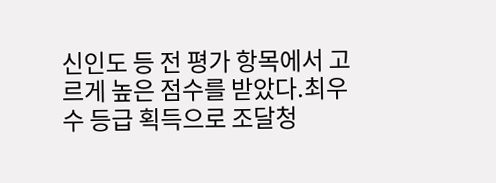신인도 등 전 평가 항목에서 고르게 높은 점수를 받았다.최우수 등급 획득으로 조달청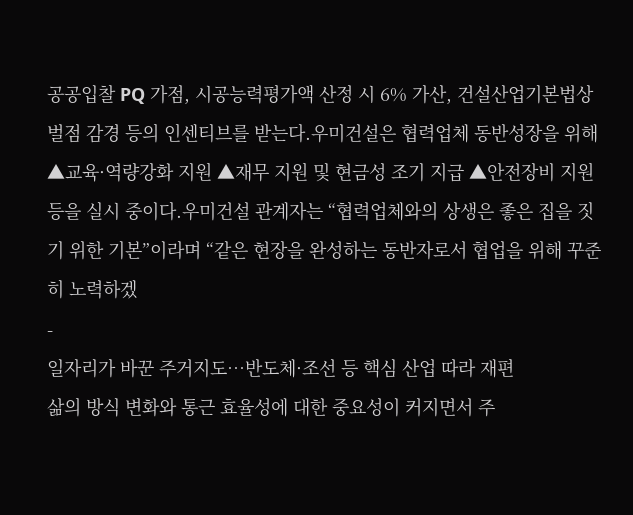공공입찰 PQ 가점, 시공능력평가액 산정 시 6% 가산, 건설산업기본법상 벌점 감경 등의 인센티브를 받는다.우미건설은 협력업체 동반성장을 위해 ▲교육·역량강화 지원 ▲재무 지원 및 현금성 조기 지급 ▲안전장비 지원 등을 실시 중이다.우미건설 관계자는 “협력업체와의 상생은 좋은 집을 짓기 위한 기본”이라며 “같은 현장을 완성하는 동반자로서 협업을 위해 꾸준히 노력하겠
-
일자리가 바꾼 주거지도…반도체·조선 등 핵심 산업 따라 재편
삶의 방식 변화와 통근 효율성에 대한 중요성이 커지면서 주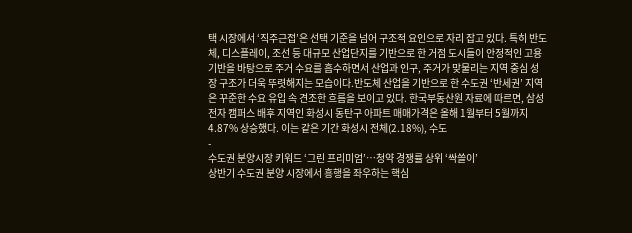택 시장에서 ‘직주근접’은 선택 기준을 넘어 구조적 요인으로 자리 잡고 있다. 특히 반도체, 디스플레이, 조선 등 대규모 산업단지를 기반으로 한 거점 도시들이 안정적인 고용 기반을 바탕으로 주거 수요를 흡수하면서 산업과 인구, 주거가 맞물리는 지역 중심 성장 구조가 더욱 뚜렷해지는 모습이다.반도체 산업을 기반으로 한 수도권 ‘반세권’ 지역은 꾸준한 수요 유입 속 견조한 흐름을 보이고 있다. 한국부동산원 자료에 따르면, 삼성전자 캠퍼스 배후 지역인 화성시 동탄구 아파트 매매가격은 올해 1월부터 5월까지 4.87% 상승했다. 이는 같은 기간 화성시 전체(2.18%), 수도
-
수도권 분양시장 키워드 ‘그린 프리미엄’…청약 경쟁률 상위 ‘싹쓸이’
상반기 수도권 분양 시장에서 흥행을 좌우하는 핵심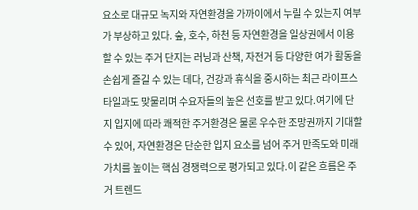요소로 대규모 녹지와 자연환경을 가까이에서 누릴 수 있는지 여부가 부상하고 있다. 숲, 호수, 하천 등 자연환경을 일상권에서 이용할 수 있는 주거 단지는 러닝과 산책, 자전거 등 다양한 여가 활동을 손쉽게 즐길 수 있는 데다, 건강과 휴식을 중시하는 최근 라이프스타일과도 맞물리며 수요자들의 높은 선호를 받고 있다.여기에 단지 입지에 따라 쾌적한 주거환경은 물론 우수한 조망권까지 기대할 수 있어, 자연환경은 단순한 입지 요소를 넘어 주거 만족도와 미래가치를 높이는 핵심 경쟁력으로 평가되고 있다.이 같은 흐름은 주거 트렌드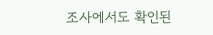조사에서도 확인된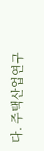다. 주택산업연구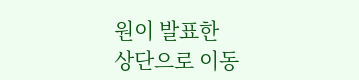원이 발표한
상단으로 이동